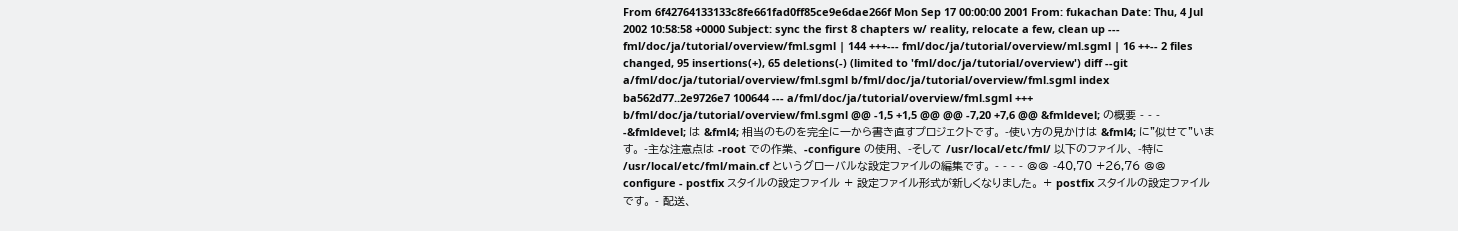From 6f42764133133c8fe661fad0ff85ce9e6dae266f Mon Sep 17 00:00:00 2001 From: fukachan Date: Thu, 4 Jul 2002 10:58:58 +0000 Subject: sync the first 8 chapters w/ reality, relocate a few, clean up --- fml/doc/ja/tutorial/overview/fml.sgml | 144 +++--- fml/doc/ja/tutorial/overview/ml.sgml | 16 ++-- 2 files changed, 95 insertions(+), 65 deletions(-) (limited to 'fml/doc/ja/tutorial/overview') diff --git a/fml/doc/ja/tutorial/overview/fml.sgml b/fml/doc/ja/tutorial/overview/fml.sgml index ba562d77..2e9726e7 100644 --- a/fml/doc/ja/tutorial/overview/fml.sgml +++ b/fml/doc/ja/tutorial/overview/fml.sgml @@ -1,5 +1,5 @@ @@ -7,20 +7,6 @@ &fmldevel; の概要 - - - -&fmldevel; は &fml4; 相当のものを完全に一から書き直すプロジェクトです。 -使い方の見かけは &fml4; に"似せて"います。 -主な注意点は -root での作業、 -configure の使用、 -そして /usr/local/etc/fml/ 以下のファイル、 -特に /usr/local/etc/fml/main.cf というグローバルな設定ファイルの編集です。 - - - - @@ -40,70 +26,76 @@ configure - postfix スタイルの設定ファイル + 設定ファイル形式が新しくなりました。 + postfix スタイルの設定ファイルです。 - 配送、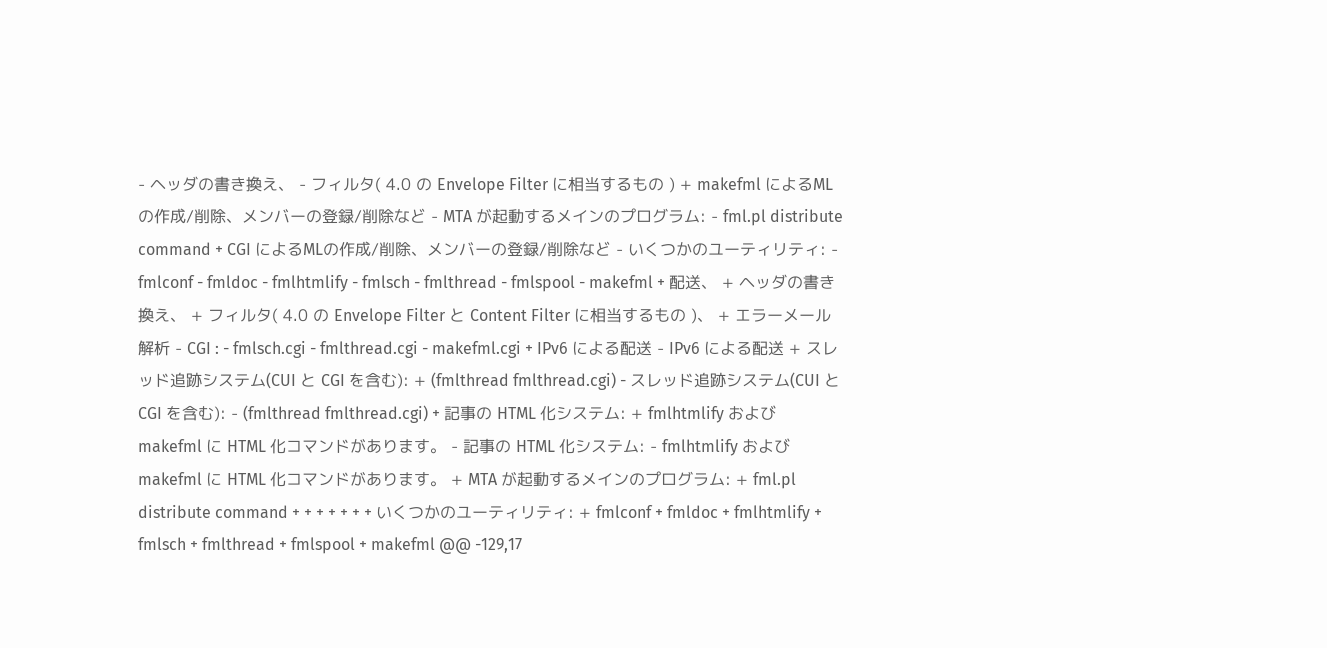- ヘッダの書き換え、 - フィルタ( 4.0 の Envelope Filter に相当するもの ) + makefml によるMLの作成/削除、メンバーの登録/削除など - MTA が起動するメインのプログラム: - fml.pl distribute command + CGI によるMLの作成/削除、メンバーの登録/削除など - いくつかのユーティリティ: - fmlconf - fmldoc - fmlhtmlify - fmlsch - fmlthread - fmlspool - makefml + 配送、 + ヘッダの書き換え、 + フィルタ( 4.0 の Envelope Filter と Content Filter に相当するもの )、 + エラーメール解析 - CGI : - fmlsch.cgi - fmlthread.cgi - makefml.cgi + IPv6 による配送 - IPv6 による配送 + スレッド追跡システム(CUI と CGI を含む): + (fmlthread fmlthread.cgi) - スレッド追跡システム(CUI と CGI を含む): - (fmlthread fmlthread.cgi) + 記事の HTML 化システム: + fmlhtmlify および makefml に HTML 化コマンドがあります。 - 記事の HTML 化システム: - fmlhtmlify および makefml に HTML 化コマンドがあります。 + MTA が起動するメインのプログラム: + fml.pl distribute command + + + + + + + いくつかのユーティリティ: + fmlconf + fmldoc + fmlhtmlify + fmlsch + fmlthread + fmlspool + makefml @@ -129,17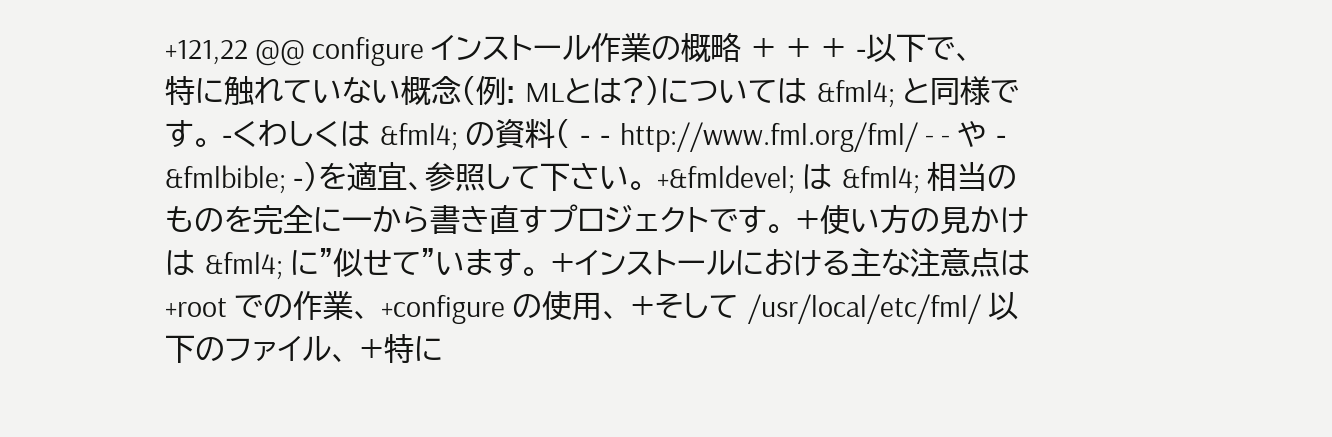+121,22 @@ configure インストール作業の概略 + + + -以下で、特に触れていない概念(例: MLとは?)については &fml4; と同様です。 -くわしくは &fml4; の資料( - - http://www.fml.org/fml/ - - や - &fmlbible; -)を適宜、参照して下さい。 +&fmldevel; は &fml4; 相当のものを完全に一から書き直すプロジェクトです。 +使い方の見かけは &fml4; に"似せて"います。 +インストールにおける主な注意点は +root での作業、 +configure の使用、 +そして /usr/local/etc/fml/ 以下のファイル、 +特に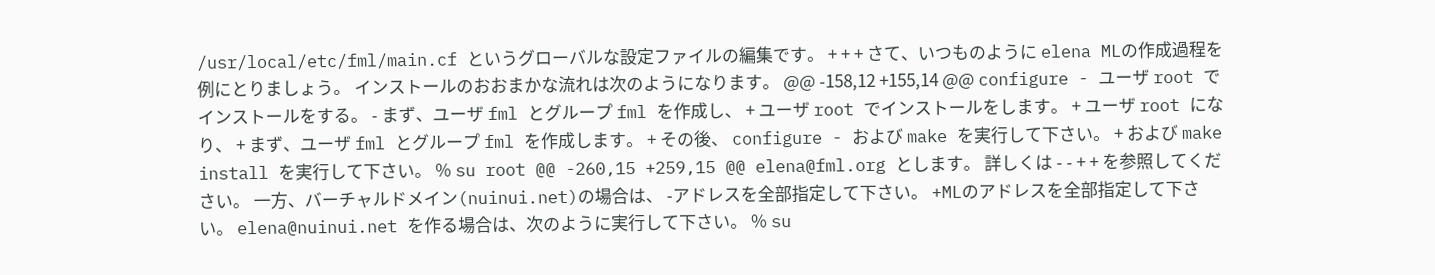/usr/local/etc/fml/main.cf というグローバルな設定ファイルの編集です。 + + + さて、いつものように elena MLの作成過程を例にとりましょう。 インストールのおおまかな流れは次のようになります。 @@ -158,12 +155,14 @@ configure - ユーザ root でインストールをする。 - まず、ユーザ fml とグループ fml を作成し、 + ユーザ root でインストールをします。 + ユーザ root になり、 + まず、ユーザ fml とグループ fml を作成します。 + その後、 configure - および make を実行して下さい。 + および make install を実行して下さい。 % su root @@ -260,15 +259,15 @@ elena@fml.org とします。 詳しくは - - + + を参照してください。 一方、バーチャルドメイン(nuinui.net)の場合は、 -アドレスを全部指定して下さい。 +MLのアドレスを全部指定して下さい。 elena@nuinui.net を作る場合は、次のように実行して下さい。 % su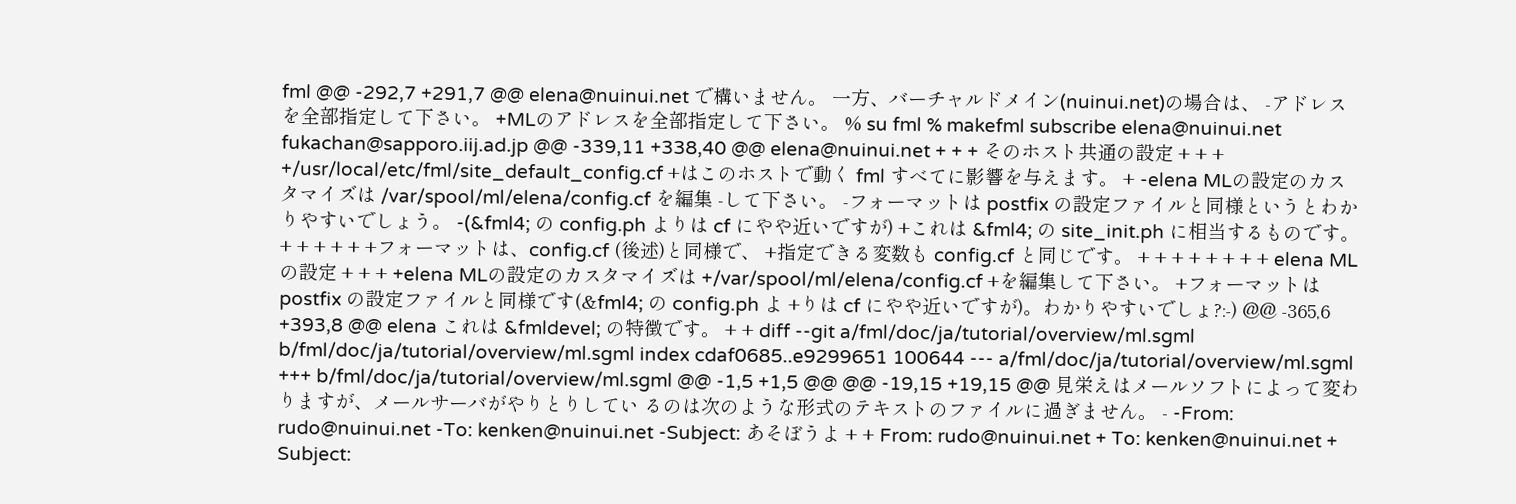fml @@ -292,7 +291,7 @@ elena@nuinui.net で構いません。 一方、バーチャルドメイン(nuinui.net)の場合は、 -アドレスを全部指定して下さい。 +MLのアドレスを全部指定して下さい。 % su fml % makefml subscribe elena@nuinui.net fukachan@sapporo.iij.ad.jp @@ -339,11 +338,40 @@ elena@nuinui.net + + + そのホスト共通の設定 + + + +/usr/local/etc/fml/site_default_config.cf +はこのホストで動く fml すべてに影響を与えます。 + -elena MLの設定のカスタマイズは /var/spool/ml/elena/config.cf を編集 -して下さい。 -フォーマットは postfix の設定ファイルと同様というとわかりやすいでしょう。 -(&fml4; の config.ph よりは cf にやや近いですが) +これは &fml4; の site_init.ph に相当するものです。 + + + + + +フォーマットは、config.cf (後述)と同様で、 +指定できる変数も config.cf と同じです。 + + + + + + + + elena MLの設定 + + + +elena MLの設定のカスタマイズは +/var/spool/ml/elena/config.cf +を編集して下さい。 +フォーマットは postfix の設定ファイルと同様です(&fml4; の config.ph よ +りは cf にやや近いですが)。わかりやすいでしょ?:-) @@ -365,6 +393,8 @@ elena これは &fmldevel; の特徴です。 + + diff --git a/fml/doc/ja/tutorial/overview/ml.sgml b/fml/doc/ja/tutorial/overview/ml.sgml index cdaf0685..e9299651 100644 --- a/fml/doc/ja/tutorial/overview/ml.sgml +++ b/fml/doc/ja/tutorial/overview/ml.sgml @@ -1,5 +1,5 @@ @@ -19,15 +19,15 @@ 見栄えはメールソフトによって変わりますが、メールサーバがやりとりしてい るのは次のような形式のテキストのファイルに過ぎません。 - -From: rudo@nuinui.net -To: kenken@nuinui.net -Subject: あそぼうよ + + From: rudo@nuinui.net + To: kenken@nuinui.net + Subject: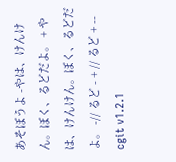あそぼうよ -やは、けんけん。ぼく、るどだよ。 + やは、けんけん。ぼく、るどだよ。 -// るど - + // るど + -- cgit v1.2.1